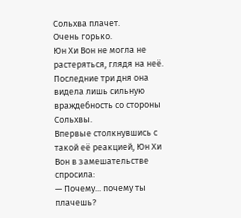Сольхва плачет.
Очень горько.
Юн Хи Вон не могла не растеряться, глядя на неё. Последние три дня она видела лишь сильную враждебность со стороны Сольхвы.
Впервые столкнувшись с такой её реакцией, Юн Хи Вон в замешательстве спросила:
— Почему... почему ты плачешь?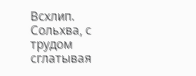Всхлип.
Сольхва, с трудом сглатывая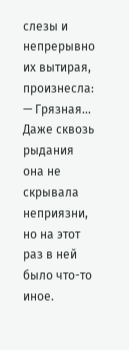слезы и непрерывно их вытирая, произнесла:
— Грязная...
Даже сквозь рыдания она не скрывала неприязни, но на этот раз в ней было что-то иное.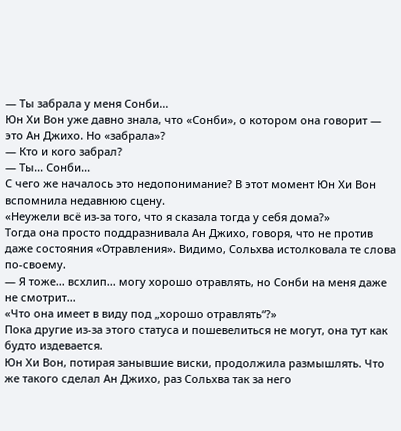— Ты забрала у меня Сонби...
Юн Хи Вон уже давно знала, что «Сонби», о котором она говорит — это Ан Джихо. Но «забрала»?
— Кто и кого забрал?
— Ты... Сонби...
С чего же началось это недопонимание? В этот момент Юн Хи Вон вспомнила недавнюю сцену.
«Неужели всё из-за того, что я сказала тогда у себя дома?»
Тогда она просто поддразнивала Ан Джихо, говоря, что не против даже состояния «Отравления». Видимо, Сольхва истолковала те слова по-своему.
— Я тоже... всхлип... могу хорошо отравлять, но Сонби на меня даже не смотрит...
«Что она имеет в виду под „хорошо отравлять“?»
Пока другие из-за этого статуса и пошевелиться не могут, она тут как будто издевается.
Юн Хи Вон, потирая занывшие виски, продолжила размышлять. Что же такого сделал Ан Джихо, раз Сольхва так за него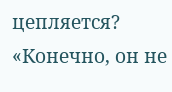цепляется?
«Конечно, он не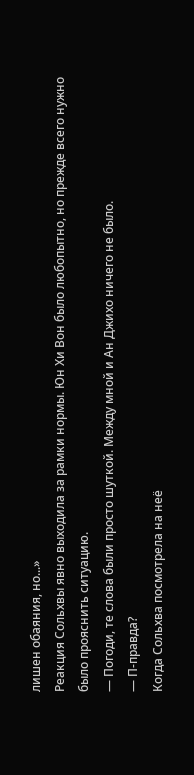лишен обаяния, но...»
Реакция Сольхвы явно выходила за рамки нормы. Юн Хи Вон было любопытно, но прежде всего нужно было прояснить ситуацию.
— Погоди, те слова были просто шуткой. Между мной и Ан Джихо ничего не было.
— П-правда?
Когда Сольхва посмотрела на неё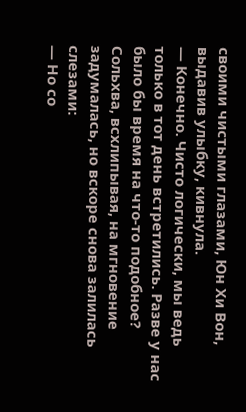своими чистыми глазами, Юн Хи Вон, выдавив улыбку, кивнула.
— Конечно. Чисто логически, мы ведь только в тот день встретились. Разве у нас было бы время на что-то подобное?
Сольхва, всхлипывая, на мгновение задумалась, но вскоре снова залилась слезами:
— Но со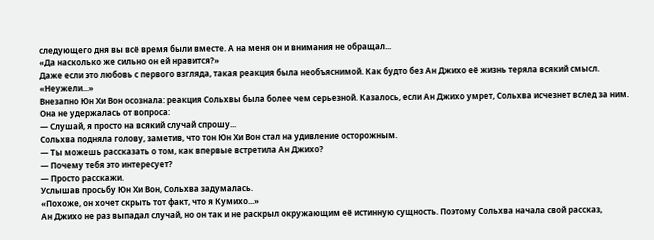следующего дня вы всё время были вместе. А на меня он и внимания не обращал...
«Да насколько же сильно он ей нравится?»
Даже если это любовь с первого взгляда, такая реакция была необъяснимой. Как будто без Ан Джихо её жизнь теряла всякий смысл.
«Неужели...»
Внезапно Юн Хи Вон осознала: реакция Сольхвы была более чем серьезной. Казалось, если Ан Джихо умрет, Сольхва исчезнет вслед за ним.
Она не удержалась от вопроса:
— Слушай, я просто на всякий случай спрошу...
Сольхва подняла голову, заметив, что тон Юн Хи Вон стал на удивление осторожным.
— Ты можешь рассказать о том, как впервые встретила Ан Джихо?
— Почему тебя это интересует?
— Просто расскажи.
Услышав просьбу Юн Хи Вон, Сольхва задумалась.
«Похоже, он хочет скрыть тот факт, что я Кумихо...»
Ан Джихо не раз выпадал случай, но он так и не раскрыл окружающим её истинную сущность. Поэтому Сольхва начала свой рассказ,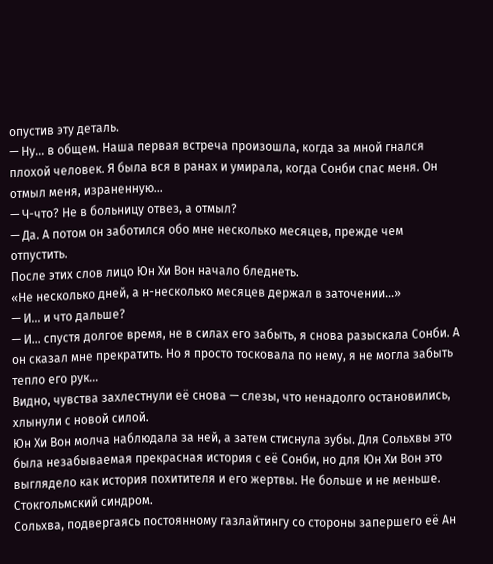опустив эту деталь.
— Ну... в общем. Наша первая встреча произошла, когда за мной гнался плохой человек. Я была вся в ранах и умирала, когда Сонби спас меня. Он отмыл меня, израненную...
— Ч-что? Не в больницу отвез, а отмыл?
— Да. А потом он заботился обо мне несколько месяцев, прежде чем отпустить.
После этих слов лицо Юн Хи Вон начало бледнеть.
«Не несколько дней, а н-несколько месяцев держал в заточении...»
— И... и что дальше?
— И... спустя долгое время, не в силах его забыть, я снова разыскала Сонби. А он сказал мне прекратить. Но я просто тосковала по нему, я не могла забыть тепло его рук...
Видно, чувства захлестнули её снова — слезы, что ненадолго остановились, хлынули с новой силой.
Юн Хи Вон молча наблюдала за ней, а затем стиснула зубы. Для Сольхвы это была незабываемая прекрасная история с её Сонби, но для Юн Хи Вон это выглядело как история похитителя и его жертвы. Не больше и не меньше.
Стокгольмский синдром.
Сольхва, подвергаясь постоянному газлайтингу со стороны запершего её Ан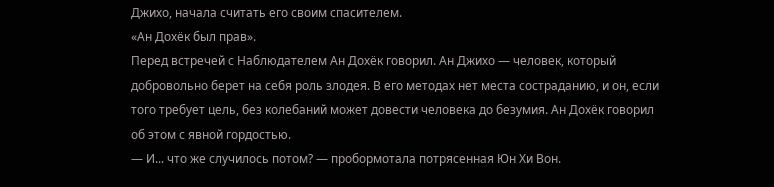Джихо, начала считать его своим спасителем.
«Ан Дохёк был прав».
Перед встречей с Наблюдателем Ан Дохёк говорил. Ан Джихо — человек, который добровольно берет на себя роль злодея. В его методах нет места состраданию, и он, если того требует цель, без колебаний может довести человека до безумия. Ан Дохёк говорил об этом с явной гордостью.
— И... что же случилось потом? — пробормотала потрясенная Юн Хи Вон.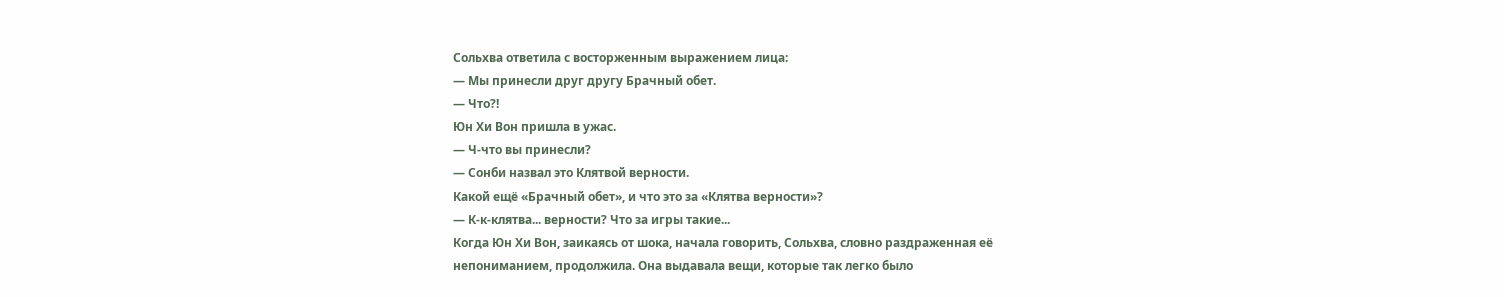Сольхва ответила с восторженным выражением лица:
— Мы принесли друг другу Брачный обет.
— Что?!
Юн Хи Вон пришла в ужас.
— Ч-что вы принесли?
— Сонби назвал это Клятвой верности.
Какой ещё «Брачный обет», и что это за «Клятва верности»?
— К-к-клятва... верности? Что за игры такие...
Когда Юн Хи Вон, заикаясь от шока, начала говорить, Сольхва, словно раздраженная её непониманием, продолжила. Она выдавала вещи, которые так легко было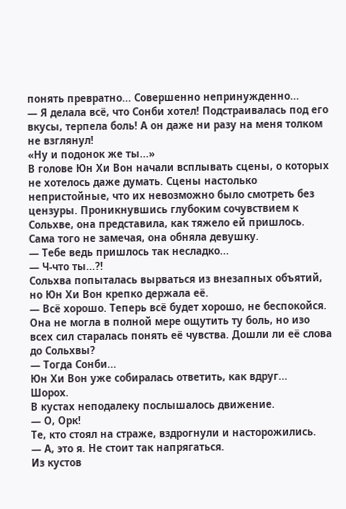понять превратно... Совершенно непринужденно...
— Я делала всё, что Сонби хотел! Подстраивалась под его вкусы, терпела боль! А он даже ни разу на меня толком не взглянул!
«Ну и подонок же ты...»
В голове Юн Хи Вон начали всплывать сцены, о которых не хотелось даже думать. Сцены настолько непристойные, что их невозможно было смотреть без цензуры. Проникнувшись глубоким сочувствием к Сольхве, она представила, как тяжело ей пришлось.
Сама того не замечая, она обняла девушку.
— Тебе ведь пришлось так несладко...
— Ч-что ты...?!
Сольхва попыталась вырваться из внезапных объятий, но Юн Хи Вон крепко держала её.
— Всё хорошо. Теперь всё будет хорошо, не беспокойся.
Она не могла в полной мере ощутить ту боль, но изо всех сил старалась понять её чувства. Дошли ли её слова до Сольхвы?
— Тогда Сонби...
Юн Хи Вон уже собиралась ответить, как вдруг...
Шорох.
В кустах неподалеку послышалось движение.
— О, Орк!
Те, кто стоял на страже, вздрогнули и насторожились.
— А, это я. Не стоит так напрягаться.
Из кустов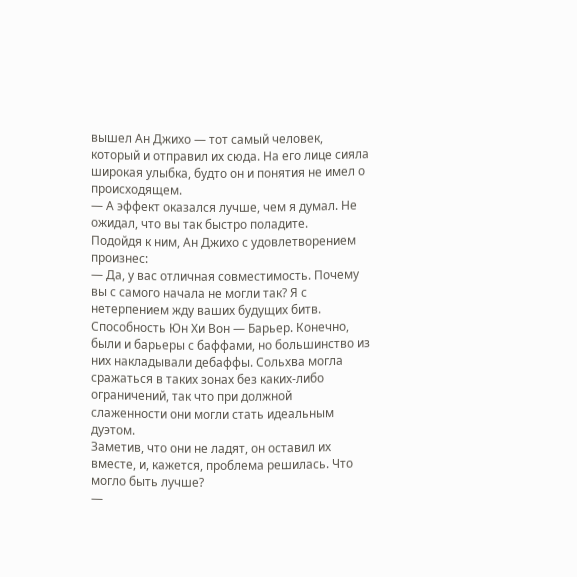вышел Ан Джихо — тот самый человек, который и отправил их сюда. На его лице сияла широкая улыбка, будто он и понятия не имел о происходящем.
— А эффект оказался лучше, чем я думал. Не ожидал, что вы так быстро поладите.
Подойдя к ним, Ан Джихо с удовлетворением произнес:
— Да, у вас отличная совместимость. Почему вы с самого начала не могли так? Я с нетерпением жду ваших будущих битв.
Способность Юн Хи Вон — Барьер. Конечно, были и барьеры с баффами, но большинство из них накладывали дебаффы. Сольхва могла сражаться в таких зонах без каких-либо ограничений, так что при должной слаженности они могли стать идеальным дуэтом.
Заметив, что они не ладят, он оставил их вместе, и, кажется, проблема решилась. Что могло быть лучше?
—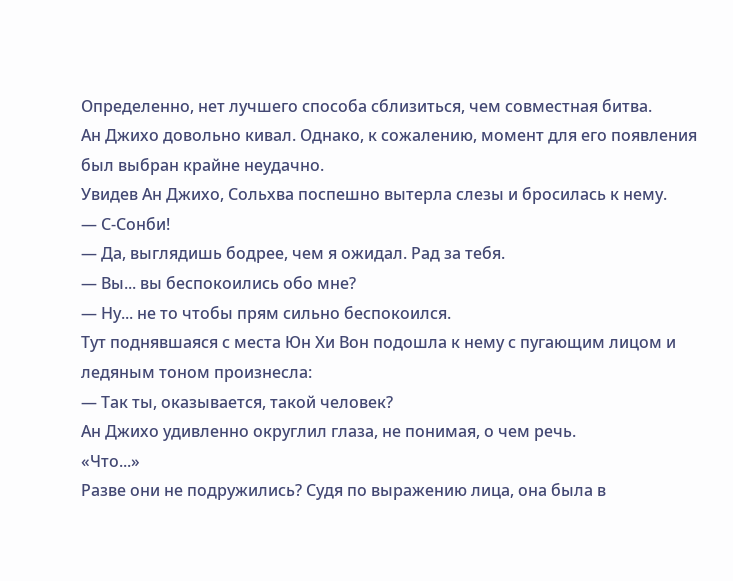Определенно, нет лучшего способа сблизиться, чем совместная битва.
Ан Джихо довольно кивал. Однако, к сожалению, момент для его появления был выбран крайне неудачно.
Увидев Ан Джихо, Сольхва поспешно вытерла слезы и бросилась к нему.
— С-Сонби!
— Да, выглядишь бодрее, чем я ожидал. Рад за тебя.
— Вы... вы беспокоились обо мне?
— Ну... не то чтобы прям сильно беспокоился.
Тут поднявшаяся с места Юн Хи Вон подошла к нему с пугающим лицом и ледяным тоном произнесла:
— Так ты, оказывается, такой человек?
Ан Джихо удивленно округлил глаза, не понимая, о чем речь.
«Что...»
Разве они не подружились? Судя по выражению лица, она была в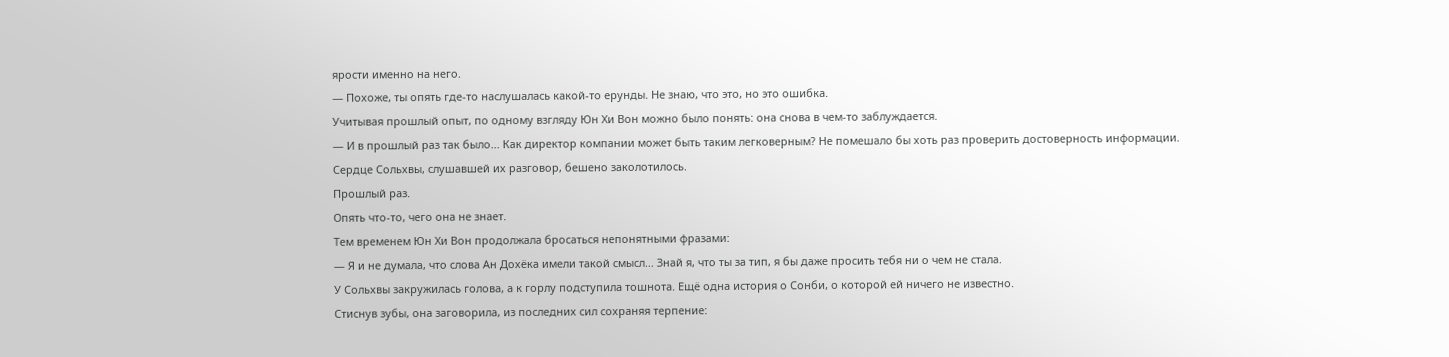ярости именно на него.
— Похоже, ты опять где-то наслушалась какой-то ерунды. Не знаю, что это, но это ошибка.
Учитывая прошлый опыт, по одному взгляду Юн Хи Вон можно было понять: она снова в чем-то заблуждается.
— И в прошлый раз так было... Как директор компании может быть таким легковерным? Не помешало бы хоть раз проверить достоверность информации.
Сердце Сольхвы, слушавшей их разговор, бешено заколотилось.
Прошлый раз.
Опять что-то, чего она не знает.
Тем временем Юн Хи Вон продолжала бросаться непонятными фразами:
— Я и не думала, что слова Ан Дохёка имели такой смысл... Знай я, что ты за тип, я бы даже просить тебя ни о чем не стала.
У Сольхвы закружилась голова, а к горлу подступила тошнота. Ещё одна история о Сонби, о которой ей ничего не известно.
Стиснув зубы, она заговорила, из последних сил сохраняя терпение: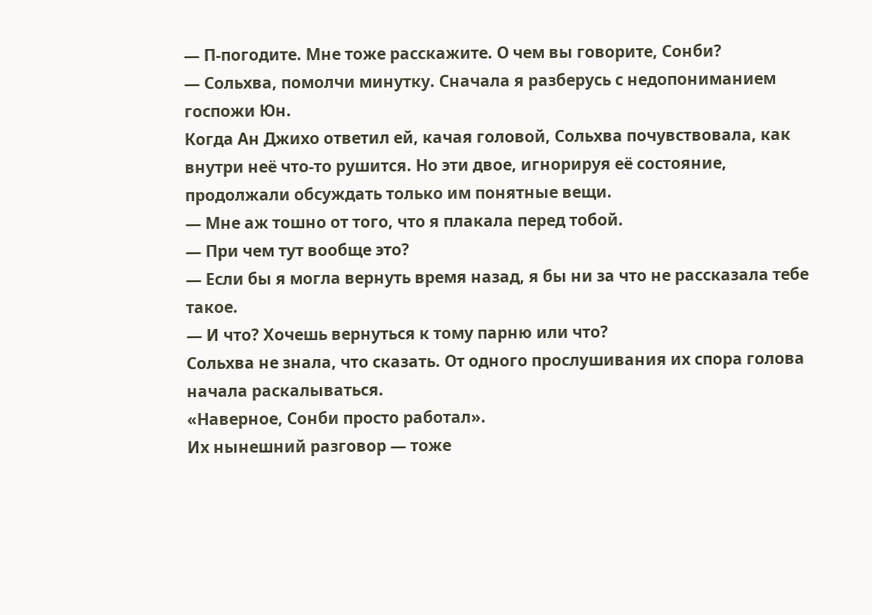— П-погодите. Мне тоже расскажите. О чем вы говорите, Сонби?
— Сольхва, помолчи минутку. Сначала я разберусь с недопониманием госпожи Юн.
Когда Ан Джихо ответил ей, качая головой, Сольхва почувствовала, как внутри неё что-то рушится. Но эти двое, игнорируя её состояние, продолжали обсуждать только им понятные вещи.
— Мне аж тошно от того, что я плакала перед тобой.
— При чем тут вообще это?
— Если бы я могла вернуть время назад, я бы ни за что не рассказала тебе такое.
— И что? Хочешь вернуться к тому парню или что?
Сольхва не знала, что сказать. От одного прослушивания их спора голова начала раскалываться.
«Наверное, Сонби просто работал».
Их нынешний разговор — тоже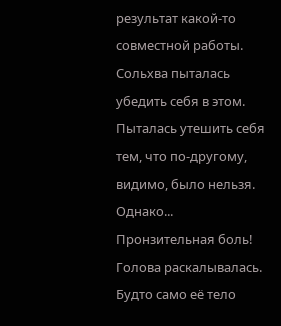результат какой-то совместной работы. Сольхва пыталась убедить себя в этом. Пыталась утешить себя тем, что по-другому, видимо, было нельзя.
Однако...
Пронзительная боль!
Голова раскалывалась. Будто само её тело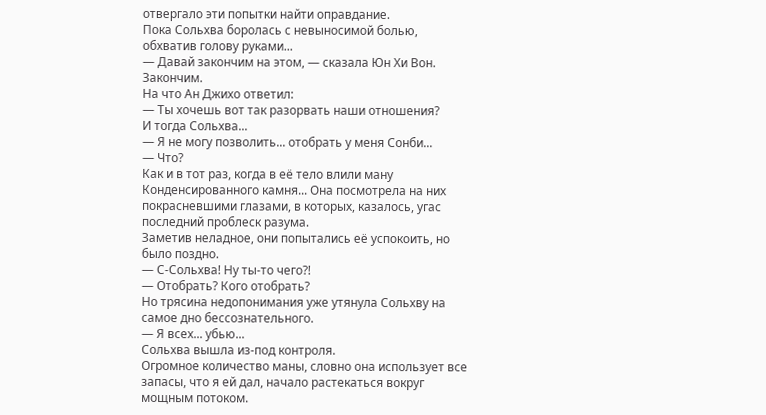отвергало эти попытки найти оправдание.
Пока Сольхва боролась с невыносимой болью, обхватив голову руками...
— Давай закончим на этом, — сказала Юн Хи Вон.
Закончим.
На что Ан Джихо ответил:
— Ты хочешь вот так разорвать наши отношения?
И тогда Сольхва...
— Я не могу позволить... отобрать у меня Сонби...
— Что?
Как и в тот раз, когда в её тело влили ману Конденсированного камня... Она посмотрела на них покрасневшими глазами, в которых, казалось, угас последний проблеск разума.
Заметив неладное, они попытались её успокоить, но было поздно.
— С-Сольхва! Ну ты-то чего?!
— Отобрать? Кого отобрать?
Но трясина недопонимания уже утянула Сольхву на самое дно бессознательного.
— Я всех... убью...
Сольхва вышла из-под контроля.
Огромное количество маны, словно она использует все запасы, что я ей дал, начало растекаться вокруг мощным потоком.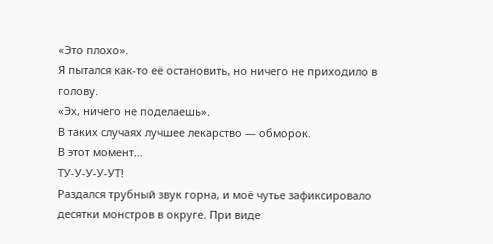«Это плохо».
Я пытался как-то её остановить, но ничего не приходило в голову.
«Эх, ничего не поделаешь».
В таких случаях лучшее лекарство — обморок.
В этот момент...
ТУ-У-У-У-УТ!
Раздался трубный звук горна, и моё чутье зафиксировало десятки монстров в округе. При виде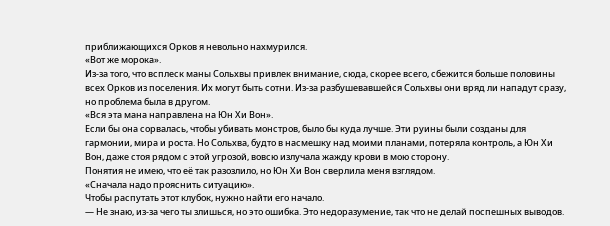приближающихся Орков я невольно нахмурился.
«Вот же морока».
Из-за того, что всплеск маны Сольхвы привлек внимание, сюда, скорее всего, сбежится больше половины всех Орков из поселения. Их могут быть сотни. Из-за разбушевавшейся Сольхвы они вряд ли нападут сразу, но проблема была в другом.
«Вся эта мана направлена на Юн Хи Вон».
Если бы она сорвалась, чтобы убивать монстров, было бы куда лучше. Эти руины были созданы для гармонии, мира и роста. Но Сольхва, будто в насмешку над моими планами, потеряла контроль, а Юн Хи Вон, даже стоя рядом с этой угрозой, вовсю излучала жажду крови в мою сторону.
Понятия не имею, что её так разозлило, но Юн Хи Вон сверлила меня взглядом.
«Сначала надо прояснить ситуацию».
Чтобы распутать этот клубок, нужно найти его начало.
— Не знаю, из-за чего ты злишься, но это ошибка. Это недоразумение, так что не делай поспешных выводов.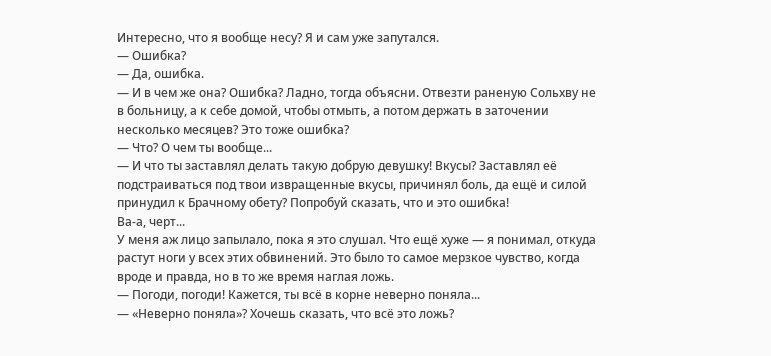Интересно, что я вообще несу? Я и сам уже запутался.
— Ошибка?
— Да, ошибка.
— И в чем же она? Ошибка? Ладно, тогда объясни. Отвезти раненую Сольхву не в больницу, а к себе домой, чтобы отмыть, а потом держать в заточении несколько месяцев? Это тоже ошибка?
— Что? О чем ты вообще...
— И что ты заставлял делать такую добрую девушку! Вкусы? Заставлял её подстраиваться под твои извращенные вкусы, причинял боль, да ещё и силой принудил к Брачному обету? Попробуй сказать, что и это ошибка!
Ва-а, черт...
У меня аж лицо запылало, пока я это слушал. Что ещё хуже — я понимал, откуда растут ноги у всех этих обвинений. Это было то самое мерзкое чувство, когда вроде и правда, но в то же время наглая ложь.
— Погоди, погоди! Кажется, ты всё в корне неверно поняла...
— «Неверно поняла»? Хочешь сказать, что всё это ложь?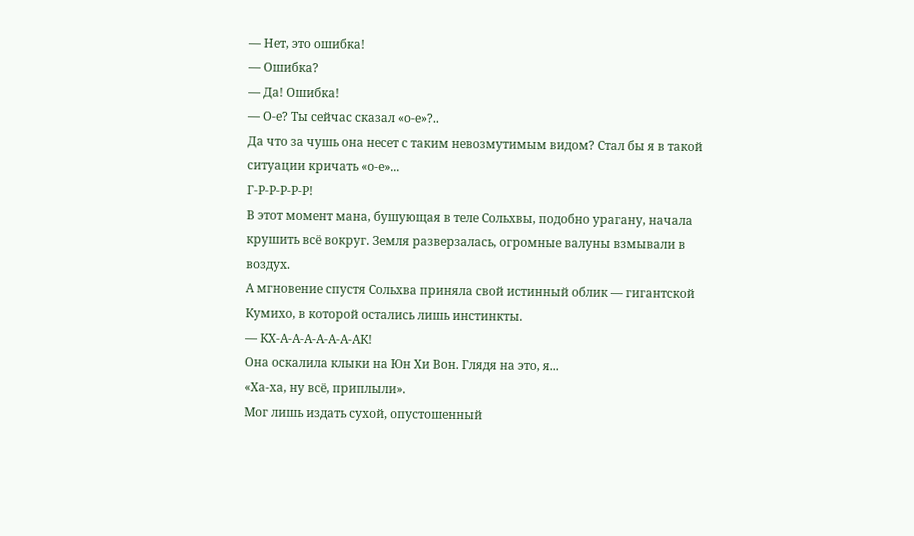— Нет, это ошибка!
— Ошибка?
— Да! Ошибка!
— О-е? Ты сейчас сказал «о-е»?..
Да что за чушь она несет с таким невозмутимым видом? Стал бы я в такой ситуации кричать «о-е»...
Г-Р-Р-Р-Р-Р!
В этот момент мана, бушующая в теле Сольхвы, подобно урагану, начала крушить всё вокруг. Земля разверзалась, огромные валуны взмывали в воздух.
А мгновение спустя Сольхва приняла свой истинный облик — гигантской Кумихо, в которой остались лишь инстинкты.
— КХ-А-А-А-А-А-А-АК!
Она оскалила клыки на Юн Хи Вон. Глядя на это, я...
«Ха-ха, ну всё, приплыли».
Мог лишь издать сухой, опустошенный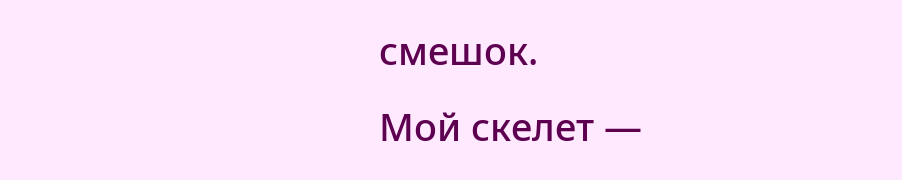смешок.
Мой скелет —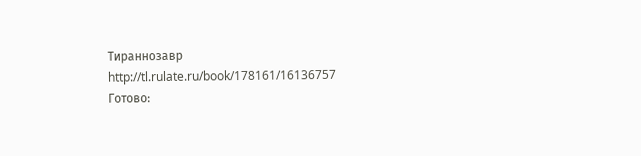Тираннозавр
http://tl.rulate.ru/book/178161/16136757
Готово: